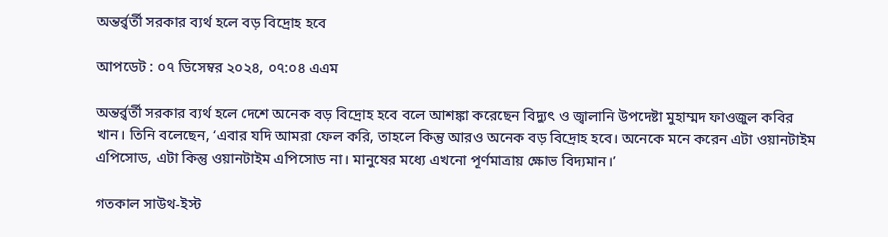অন্তর্র্বর্তী সরকার ব্যর্থ হলে বড় বিদ্রোহ হবে

আপডেট : ০৭ ডিসেম্বর ২০২৪, ০৭:০৪ এএম

অন্তর্র্বর্তী সরকার ব্যর্থ হলে দেশে অনেক বড় বিদ্রোহ হবে বলে আশঙ্কা করেছেন বিদ্যুৎ ও জ্বালানি উপদেষ্টা মুহাম্মদ ফাওজুল কবির খান। তিনি বলেছেন, ‘এবার যদি আমরা ফেল করি, তাহলে কিন্তু আরও অনেক বড় বিদ্রোহ হবে। অনেকে মনে করেন এটা ওয়ানটাইম এপিসোড, এটা কিন্তু ওয়ানটাইম এপিসোড না। মানুষের মধ্যে এখনো পূর্ণমাত্রায় ক্ষোভ বিদ্যমান।’

গতকাল সাউথ-ইস্ট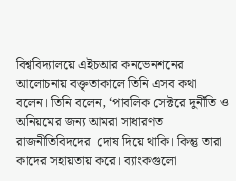বিশ্ববিদ্যালয়ে এইচআর কনভেনশনের আলোচনায় বক্তৃতাকালে তিনি এসব কথা বলেন। তিনি বলেন, ‘পাবলিক সেক্টরে দুর্নীতি ও অনিয়মের জন্য আমরা সাধারণত রাজনীতিবিদদের  দোষ দিয়ে থাকি। কিন্তু তারা কাদের সহায়তায় করে। ব্যাংকগুলো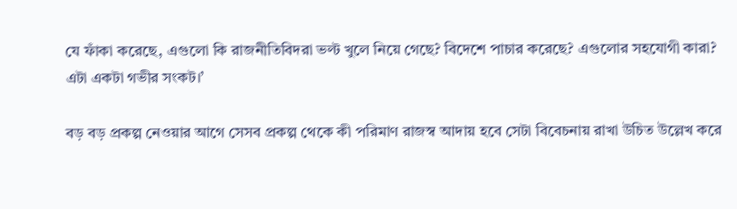যে ফাঁকা করেছে, এগুলো কি রাজনীতিবিদরা ভল্ট খুলে নিয়ে গেছে? বিদেশে পাচার করেছে? এগুলোর সহযোগী কারা? এটা একটা গভীর সংকট।’

বড় বড় প্রকল্প নেওয়ার আগে সেসব প্রকল্প থেকে কী পরিমাণ রাজস্ব আদায় হবে সেটা বিবেচনায় রাখা উচিত উল্লেখ করে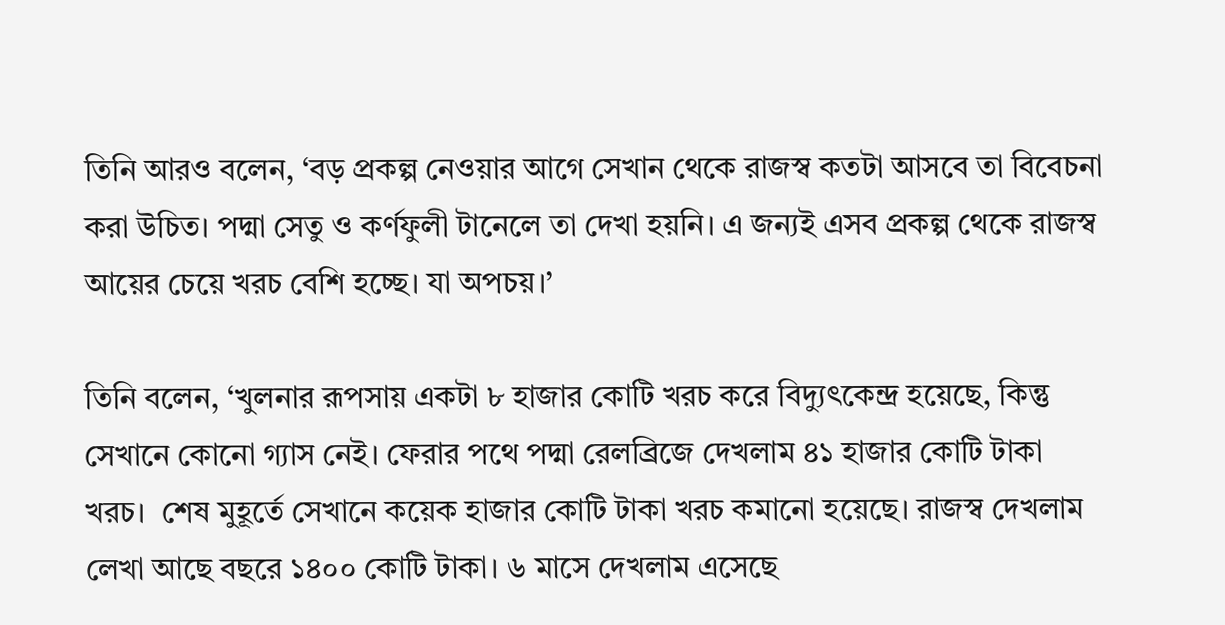তিনি আরও বলেন, ‘বড় প্রকল্প নেওয়ার আগে সেখান থেকে রাজস্ব কতটা আসবে তা বিবেচনা করা উচিত। পদ্মা সেতু ও কর্ণফুলী টানেলে তা দেখা হয়নি। এ জন্যই এসব প্রকল্প থেকে রাজস্ব আয়ের চেয়ে খরচ বেশি হচ্ছে। যা অপচয়।’

তিনি বলেন, ‘খুলনার রূপসায় একটা ৮ হাজার কোটি খরচ করে বিদ্যুৎকেন্দ্র হয়েছে, কিন্তু  সেখানে কোনো গ্যাস নেই। ফেরার পথে পদ্মা রেলব্রিজে দেখলাম ৪১ হাজার কোটি টাকা খরচ।  শেষ মুহূর্তে সেখানে কয়েক হাজার কোটি টাকা খরচ কমানো হয়েছে। রাজস্ব দেখলাম লেখা আছে বছরে ১৪০০ কোটি টাকা। ৬ মাসে দেখলাম এসেছে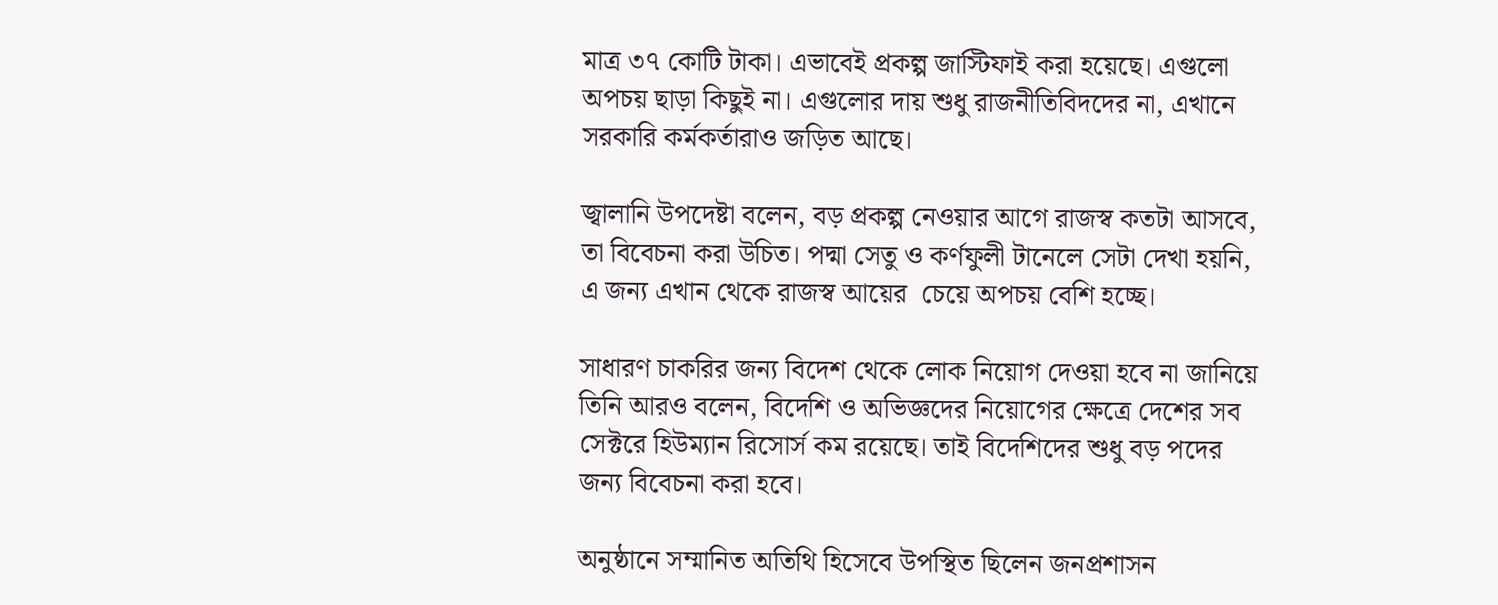মাত্র ৩৭ কোটি টাকা। এভাবেই প্রকল্প জাস্টিফাই করা হয়েছে। এগুলো অপচয় ছাড়া কিছুই না। এগুলোর দায় শুধু রাজনীতিবিদদের না, এখানে সরকারি কর্মকর্তারাও জড়িত আছে।

জ্বালানি উপদেষ্টা বলেন, বড় প্রকল্প নেওয়ার আগে রাজস্ব কতটা আসবে, তা বিবেচনা করা উচিত। পদ্মা সেতু ও কর্ণফুলী টানেলে সেটা দেখা হয়নি, এ জন্য এখান থেকে রাজস্ব আয়ের  চেয়ে অপচয় বেশি হচ্ছে।

সাধারণ চাকরির জন্য বিদেশ থেকে লোক নিয়োগ দেওয়া হবে না জানিয়ে তিনি আরও বলেন, বিদেশি ও অভিজ্ঞদের নিয়োগের ক্ষেত্রে দেশের সব সেক্টরে হিউম্যান রিসোর্স কম রয়েছে। তাই বিদেশিদের শুধু বড় পদের জন্য বিবেচনা করা হবে।

অনুষ্ঠানে সম্মানিত অতিথি হিসেবে উপস্থিত ছিলেন জনপ্রশাসন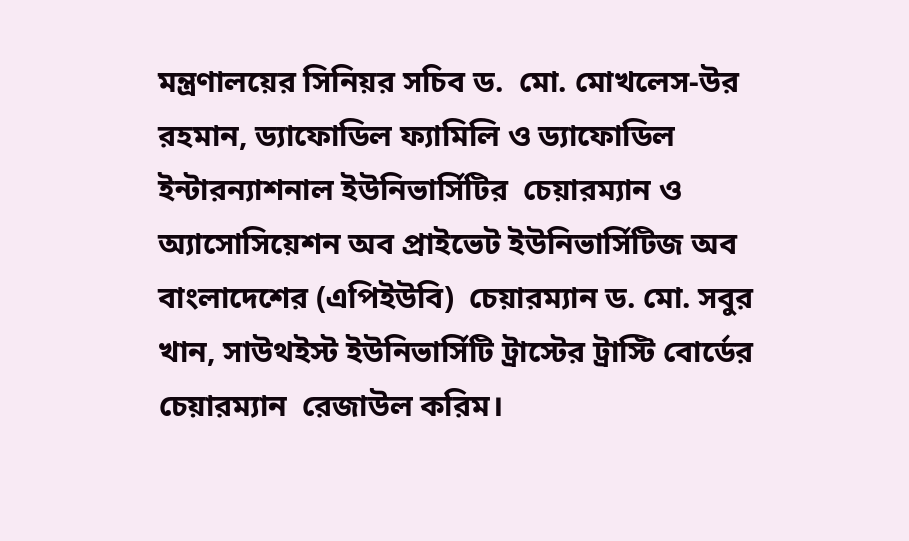মন্ত্রণালয়ের সিনিয়র সচিব ড.  মো. মোখলেস-উর রহমান, ড্যাফোডিল ফ্যামিলি ও ড্যাফোডিল ইন্টারন্যাশনাল ইউনিভার্সিটির  চেয়ারম্যান ও অ্যাসোসিয়েশন অব প্রাইভেট ইউনিভার্সিটিজ অব বাংলাদেশের (এপিইউবি)  চেয়ারম্যান ড. মো. সবুর খান, সাউথইস্ট ইউনিভার্সিটি ট্রাস্টের ট্রাস্টি বোর্ডের চেয়ারম্যান  রেজাউল করিম।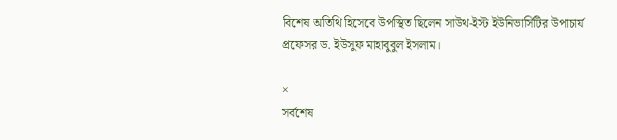বিশেষ অতিথি হিসেবে উপস্থিত ছিলেন সাউথ-ইস্ট ইউনিভার্সিটির উপাচার্য প্রফেসর ড. ইউসুফ মাহাবুবুল ইসলাম।

×
সর্বশেষ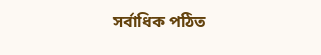সর্বাধিক পঠিত